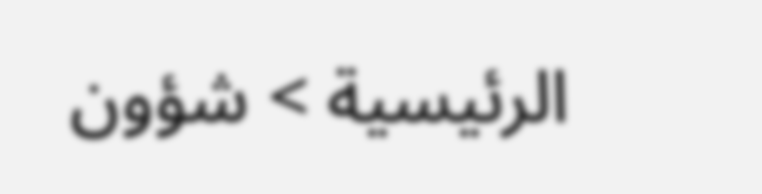الرئيسية > شؤون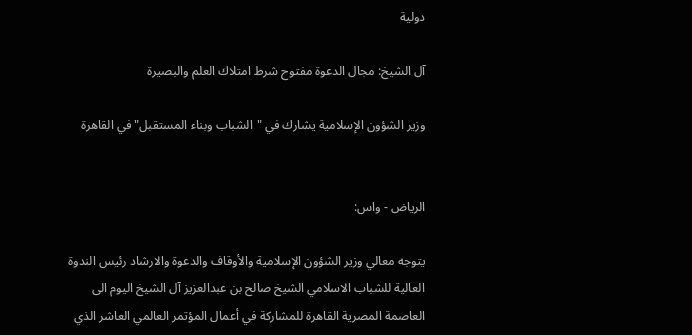دولية

آل الشيخ: مجال الدعوة مفتوح شرط امتلاك العلم والبصيرة

وزير الشؤون الإسلامية يشارك في "الشباب وبناء المستقبل" في القاهرة


الرياض - واس:

يتوجه معالي وزير الشؤون الإسلامية والأوقاف والدعوة والارشاد رئيس الندوة العالية للشباب الاسلامي الشيخ صالح بن عبدالعزيز آل الشيخ اليوم الى العاصمة المصرية القاهرة للمشاركة في أعمال المؤتمر العالمي العاشر الذي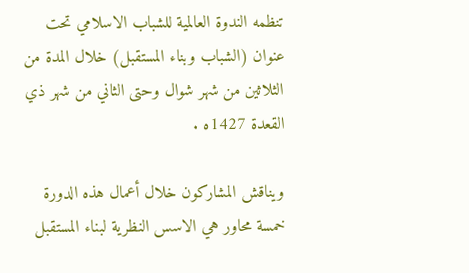تنظمه الندوة العالمية للشباب الاسلامي تحت عنوان (الشباب وبناء المستقبل) خلال المدة من الثلاثين من شهر شوال وحتى الثاني من شهر ذي القعدة 1427ه .

ويناقش المشاركون خلال أعمال هذه الدورة خمسة محاور هي الاسس النظرية لبناء المستقبل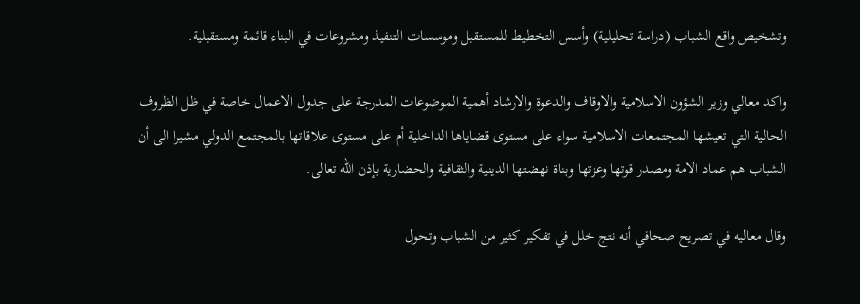وتشخيص واقع الشباب (دراسة تحليلية) وأسس التخطيط للمستقبل وموسسات التنفيذ ومشروعات في البناء قائمة ومستقبلية.

واكد معالي وزير الشؤون الاسلامية والاوقاف والدعوة والارشاد أهمية الموضوعات المدرجة على جدول الاعمال خاصة في ظل الظروف الحالية التي تعيشها المجتمعات الاسلامية سواء على مستوى قضاياها الداخلية أم على مستوى علاقاتها بالمجتمع الدولي مشيرا الى أن الشباب هم عماد الامة ومصدر قوتها وعزتها وبناة نهضتها الدينية والثقافية والحضارية بإذن الله تعالى.

وقال معاليه في تصريح صحافي أنه نتج خلل في تفكير كثير من الشباب وتحول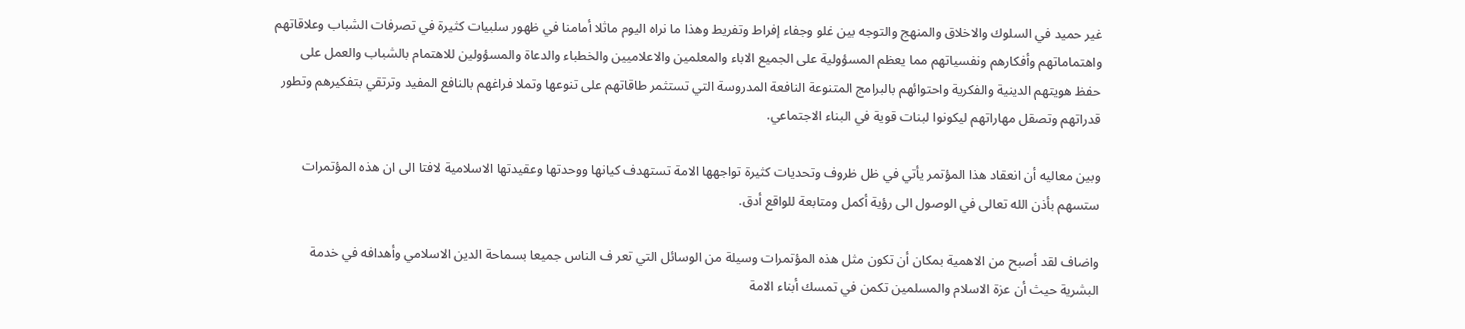غير حميد في السلوك والاخلاق والمنهج والتوجه بين غلو وجفاء إفراط وتفريط وهذا ما نراه اليوم ماثلا أمامنا في ظهور سلبيات كثيرة في تصرفات الشباب وعلاقاتهم واهتماماتهم وأفكارهم ونفسياتهم مما يعظم المسؤولية على الجميع الاباء والمعلمين والاعلاميين والخطباء والدعاة والمسؤولين للاهتمام بالشباب والعمل على حفظ هويتهم الدينية والفكرية واحتوائهم بالبرامج المتنوعة النافعة المدروسة التي تستثمر طاقاتهم على تنوعها وتملا فراغهم بالنافع المفيد وترتقي بتفكيرهم وتطور قدراتهم وتصقل مهاراتهم ليكونوا لبنات قوية في البناء الاجتماعي.

وبين معاليه أن انعقاد هذا المؤتمر يأتي في ظل ظروف وتحديات كثيرة تواجهها الامة تستهدف كيانها ووحدتها وعقيدتها الاسلامية لافتا الى ان هذه المؤتمرات ستسهم بأذن الله تعالى في الوصول الى رؤية أكمل ومتابعة للواقع أدق.

واضاف لقد أصبح من الاهمية بمكان أن تكون مثل هذه المؤتمرات وسيلة من الوسائل التي تعر ف الناس جميعا بسماحة الدين الاسلامي وأهدافه في خدمة البشرية حيث أن عزة الاسلام والمسلمين تكمن في تمسك أبناء الامة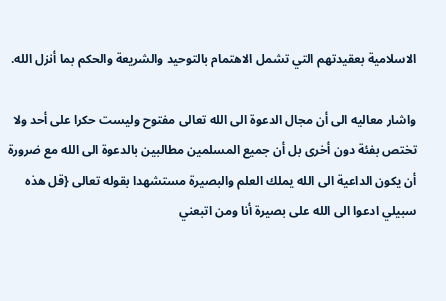الاسلامية بعقيدتهم التي تشمل الاهتمام بالتوحيد والشريعة والحكم بما أنزل الله.

واشار معاليه الى أن مجال الدعوة الى الله تعالى مفتوح وليست حكرا على أحد ولا تختص بفئة دون أخرى بل أن جميع المسلمين مطالبين بالدعوة الى الله مع ضرورة أن يكون الداعية الى الله يملك العلم والبصيرة مستشهدا بقوله تعالى {قل هذه سبيلي ادعوا الى الله على بصيرة أنا ومن اتبعني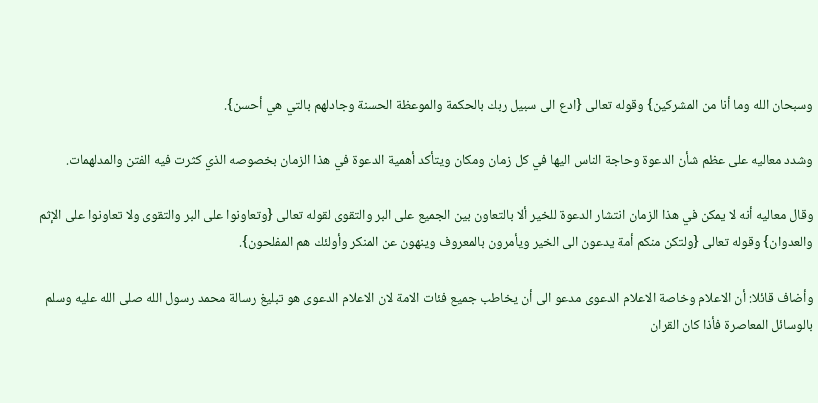وسبحان الله وما أنا من المشركين} وقوله تعالى {ادع الى سبيل ربك بالحكمة والموعظة الحسنة وجادلهم بالتي هي أحسن}.

وشدد معاليه على عظم شأن الدعوة وحاجة الناس اليها في كل زمان ومكان ويتأكد أهمية الدعوة في هذا الزمان بخصوصه الذي كثرت فيه الفتن والمدلهمات.

وقال معاليه أنه لا يمكن في هذا الزمان انتشار الدعوة للخير ألا بالتعاون بين الجميع على البر والتقوى لقوله تعالى {وتعاونوا على البر والتقوى ولا تعاونوا على الإثم والعدوان} وقوله تعالى {ولتكن منكم أمة يدعون الى الخير ويأمرون بالمعروف وينهون عن المنكر وأولئك هم المفلحون}.

وأضاف قائلا: أن الاعلام وخاصة الاعلام الدعوى مدعو الى أن يخاطب جميع فئات الامة لان الاعلام الدعوى هو تبليغ رسالة محمد رسول الله صلى الله عليه وسلم بالوسائل المعاصرة فأذا كان القران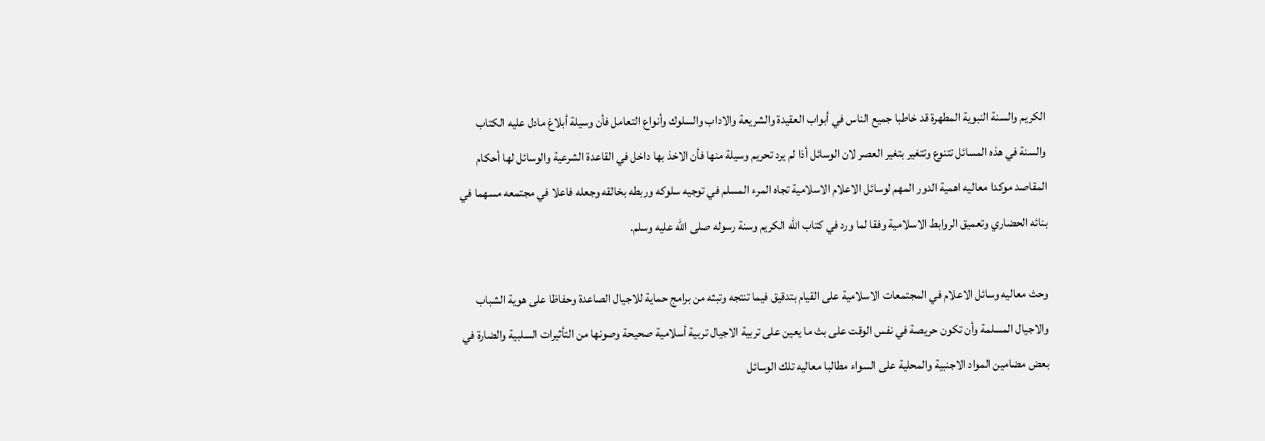الكريم والسنة النبوية المطهرة قد خاطبا جميع الناس في أبواب العقيدة والشريعة والاداب والسلوك وأنواع التعامل فأن وسيلة أبلاغ مادل عليه الكتاب والسنة في هذه المسائل تتنوع وتتغير بتغير العصر لان الوسائل أذا لم يرد تحريم وسيلة منها فأن الاخذ بها داخل في القاعدة الشرعية والوسائل لها أحكام المقاصد موكدا معاليه اهمية الدور المهم لوسائل الاعلام الاسلامية تجاه المرء المسلم في توجيه سلوكه وربطه بخالقه وجعله فاعلا في مجتمعه مسهما في بنائه الحضاري وتعميق الروابط الاسلامية وفقا لما ورد في كتاب الله الكريم وسنة رسوله صلى الله عليه وسلم.

وحث معاليه وسائل الاعلام في المجتمعات الاسلامية على القيام بتدقيق فيما تنتجه وتبثه من برامج حماية للاجيال الصاعدة وحفاظا على هوية الشباب والاجيال المسلمة وأن تكون حريصة في نفس الوقت على بث ما يعين على تربية الاجيال تربية أسلامية صحيحة وصونها من التأثيرات السلبية والضارة في بعض مضامين المواد الاجنبية والمحلية على السواء مطالبا معاليه تلك الوسائل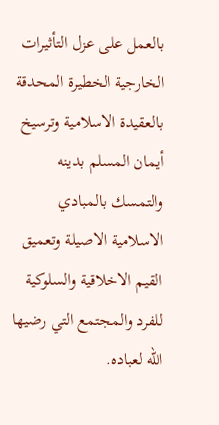بالعمل على عزل التأثيرات الخارجية الخطيرة المحدقة بالعقيدة الاسلامية وترسيخ أيمان المسلم بدينه والتمسك بالمبادي الاسلامية الاصيلة وتعميق القيم الاخلاقية والسلوكية للفرد والمجتمع التي رضيها الله لعباده.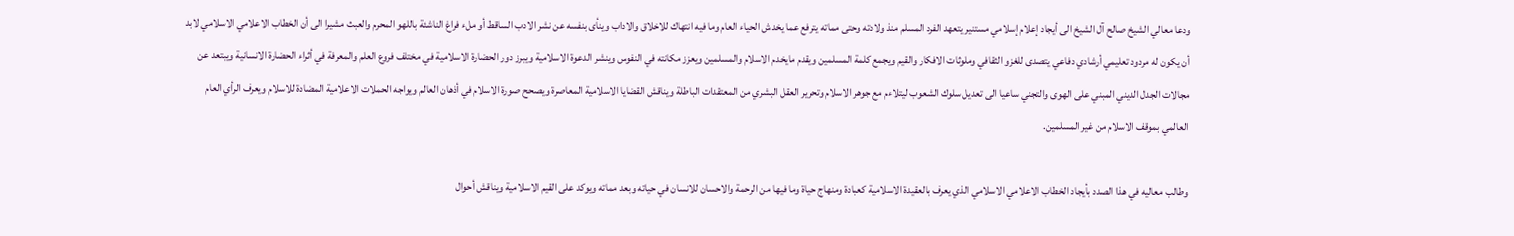ودعا معالي الشيخ صالح آل الشيخ الى أيجاد إعلام إسلامي مستنير يتعهد الفرد المسلم منذ ولادته وحتى مماته يترفع عما يخدش الحياء العام وما فيه انتهاك للاخلاق والاداب وينأى بنفسه عن نشر الادب الساقط أو ملء فراغ الناشئة باللهو المحرم والعبث مشيرا الى أن الخطاب الاعلامي الاسلامي لابد أن يكون له مردود تعليمي أرشادي دفاعي يتصدى للغزو الثقافي وملوثات الافكار والقيم ويجمع كلمة المسلمين ويقدم مايخدم الاسلام والمسلمين ويعزز مكانته في النفوس وينشر الدعوة الاسلامية ويبرز دور الحضارة الاسلامية في مختلف فروع العلم والمعرفة في أثراء الحضارة الانسانية ويبتعد عن مجالات الجدل الديني المبني على الهوى والتجني ساعيا الى تعديل سلوك الشعوب ليتلاءم مع جوهر الاسلام وتحرير العقل البشري من المعتقدات الباطلة ويناقش القضايا الاسلامية المعاصرة ويصحح صورة الاسلام في أذهان العالم ويواجه الحملات الاعلامية المضادة للاسلام ويعرف الرأي العام العالمي بموقف الاسلام من غير المسلمين.

وطالب معاليه في هذا الصدد بأيجاد الخطاب الاعلامي الاسلامي الذي يعرف بالعقيدة الاسلامية كعبادة ومنهاج حياة وما فيها من الرحمة والاحسان للانسان في حياته وبعد مماته ويوكد على القيم الاسلامية ويناقش أحوال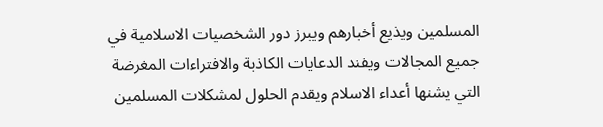المسلمين ويذيع أخبارهم ويبرز دور الشخصيات الاسلامية في جميع المجالات ويفند الدعايات الكاذبة والافتراءات المغرضة التي يشنها أعداء الاسلام ويقدم الحلول لمشكلات المسلمين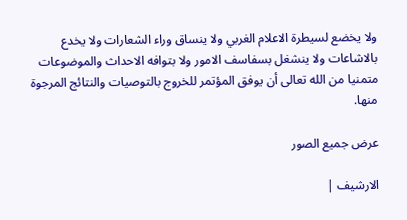ولا يخضع لسيطرة الاعلام الغربي ولا ينساق وراء الشعارات ولا يخدع بالاشاعات ولا ينشغل بسفاسف الامور ولا بتوافه الاحداث والموضوعات متمنيا من الله تعالى أن يوفق المؤتمر للخروج بالتوصيات والنتائج المرجوة منها.

عرض جميع الصور

الارشيف |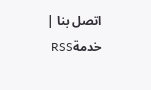اتصل بنا | خدمةRSS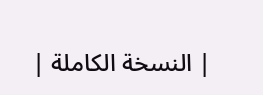| النسخة الكاملة |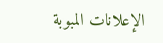الإعلانات المبوبة